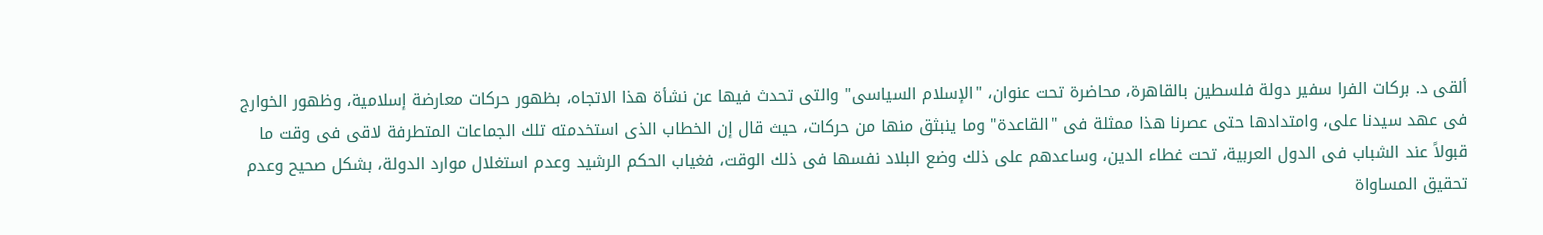ألقى د. بركات الفرا سفير دولة فلسطين بالقاهرة، محاضرة تحت عنوان، "الإسلام السياسى" والتى تحدث فيها عن نشأة هذا الاتجاه، بظهور حركات معارضة إسلامية، وظهور الخوارج فى عهد سيدنا على، وامتدادها حتى عصرنا هذا ممثلة فى "القاعدة" وما ينبثق منها من حركات، حيث قال إن الخطاب الذى استخدمته تلك الجماعات المتطرفة لاقى فى وقت ما قبولاً عند الشباب فى الدول العربية، تحت غطاء الدين، وساعدهم على ذلك وضع البلاد نفسها فى ذلك الوقت، فغياب الحكم الرشيد وعدم استغلال موارد الدولة، بشكل صحيح وعدم تحقيق المساواة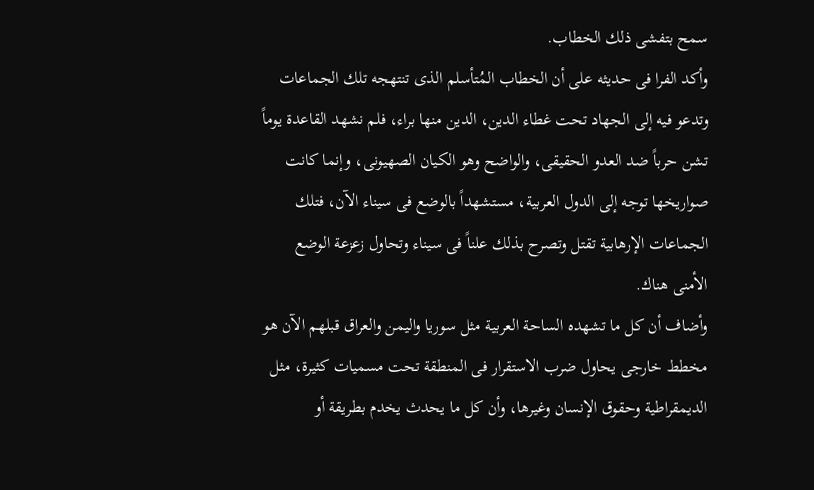سمح بتفشى ذلك الخطاب.
وأكد الفرا فى حديثه على أن الخطاب المُتأسلم الذى تنتهجه تلك الجماعات وتدعو فيه إلى الجهاد تحت غطاء الدين، الدين منها براء، فلم نشهد القاعدة يوماً تشن حرباً ضد العدو الحقيقى، والواضح وهو الكيان الصهيونى، وإنما كانت صواريخها توجه إلى الدول العربية، مستشهداً بالوضع فى سيناء الآن، فتلك الجماعات الإرهابية تقتل وتصرح بذلك علناً فى سيناء وتحاول زعزعة الوضع الأمنى هناك.
وأضاف أن كل ما تشهده الساحة العربية مثل سوريا واليمن والعراق قبلهم الآن هو مخطط خارجى يحاول ضرب الاستقرار فى المنطقة تحت مسميات كثيرة، مثل الديمقراطية وحقوق الإنسان وغيرها، وأن كل ما يحدث يخدم بطريقة أو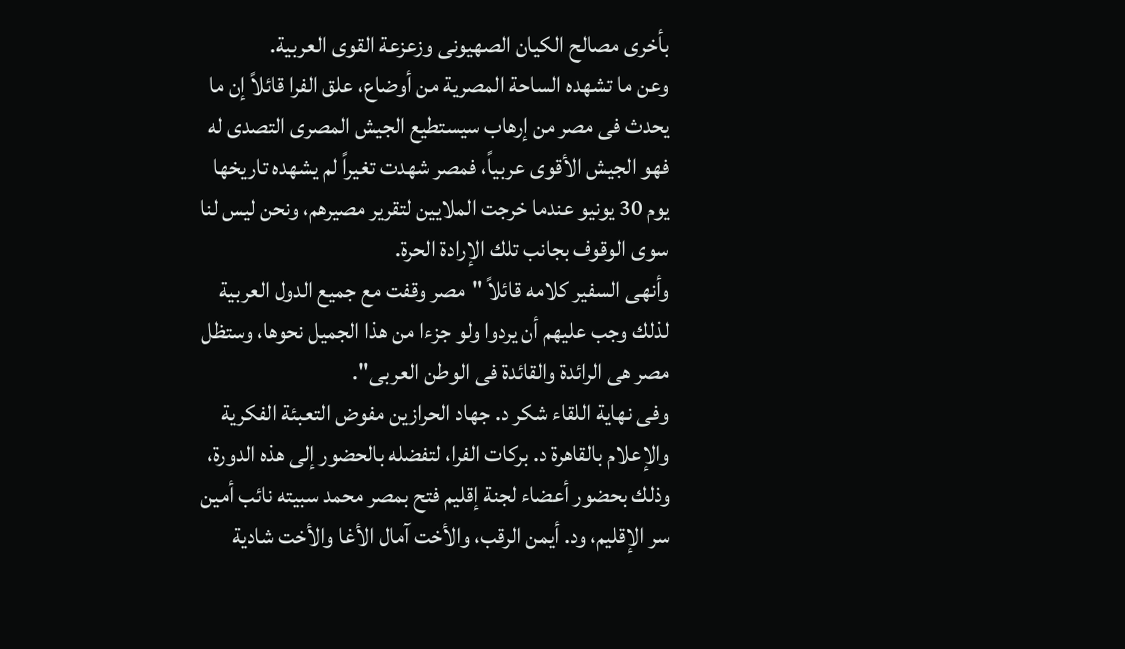بأخرى مصالح الكيان الصهيونى وزعزعة القوى العربية.
وعن ما تشهده الساحة المصرية من أوضاع، علق الفرا قائلاً إن ما يحدث فى مصر من إرهاب سيستطيع الجيش المصرى التصدى له فهو الجيش الأقوى عربياً، فمصر شهدت تغيراً لم يشهده تاريخها يوم 30 يونيو عندما خرجت الملايين لتقرير مصيرهم، ونحن ليس لنا سوى الوقوف بجانب تلك الإرادة الحرة.
وأنهى السفير كلامه قائلاً "مصر وقفت مع جميع الدول العربية لذلك وجب عليهم أن يردوا ولو جزءا من هذا الجميل نحوها، وستظل مصر هى الرائدة والقائدة فى الوطن العربى".
وفى نهاية اللقاء شكر د. جهاد الحرازين مفوض التعبئة الفكرية والإعلام بالقاهرة د. بركات الفرا، لتفضله بالحضور إلى هذه الدورة، وذلك بحضور أعضاء لجنة إقليم فتح بمصر محمد سبيته نائب أمين سر الإقليم، ود. أيمن الرقب، والأخت آمال الأغا والأخت شادية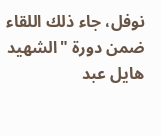نوفل، جاء ذلك اللقاء ضمن دورة "الشهيد هايل عبد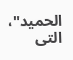الحميد"، التى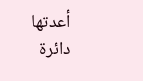أعدتها دائرة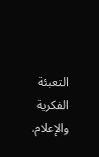التعبئة الفكرية والإعلام.